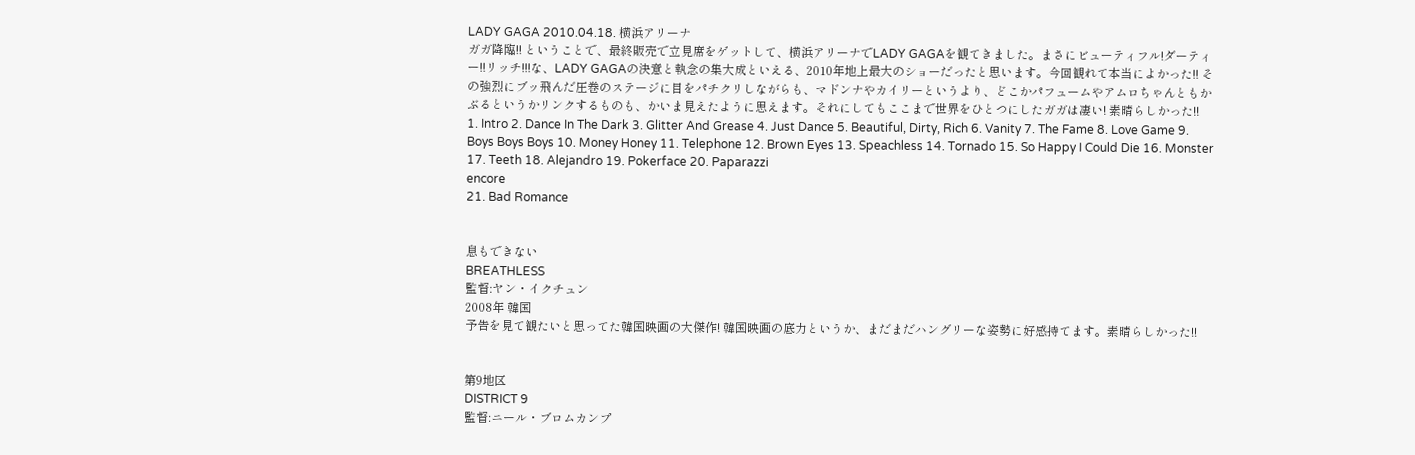LADY GAGA 2010.04.18. 横浜アリーナ
ガガ降臨!! ということで、最終販売で立見席をゲットして、横浜アリーナでLADY GAGAを観てきました。まさにビューティフル!ダーティー!!リッチ!!!な、LADY GAGAの決意と執念の集大成といえる、2010年地上最大のショーだったと思います。今回観れて本当によかった!! その強烈にブッ飛んだ圧巻のステージに目をパチクリしながらも、マドンナやカイリーというより、どこかパフュームやアムロちゃんともかぶるというかリンクするものも、かいま見えたように思えます。それにしてもここまで世界をひとつにしたガガは凄い! 素晴らしかった!!
1. Intro 2. Dance In The Dark 3. Glitter And Grease 4. Just Dance 5. Beautiful, Dirty, Rich 6. Vanity 7. The Fame 8. Love Game 9. Boys Boys Boys 10. Money Honey 11. Telephone 12. Brown Eyes 13. Speachless 14. Tornado 15. So Happy I Could Die 16. Monster 17. Teeth 18. Alejandro 19. Pokerface 20. Paparazzi
encore
21. Bad Romance


息もできない
BREATHLESS
監督:ヤン・イクチュン
2008年 韓国
予告を見て観たいと思ってた韓国映画の大傑作! 韓国映画の底力というか、まだまだハングリーな姿勢に好感持てます。素晴らしかった!!


第9地区
DISTRICT 9
監督:ニール・ブロムカンプ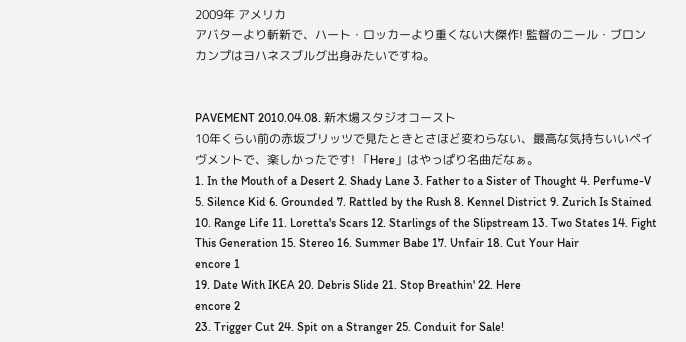2009年 アメリカ
アバターより斬新で、ハート・ロッカーより重くない大傑作! 監督のニール・ブロンカンプはヨハネスブルグ出身みたいですね。


PAVEMENT 2010.04.08. 新木場スタジオコースト
10年くらい前の赤坂ブリッツで見たときとさほど変わらない、最高な気持ちいいペイヴメントで、楽しかったです! 「Here」はやっぱり名曲だなぁ。
1. In the Mouth of a Desert 2. Shady Lane 3. Father to a Sister of Thought 4. Perfume-V 5. Silence Kid 6. Grounded 7. Rattled by the Rush 8. Kennel District 9. Zurich Is Stained 10. Range Life 11. Loretta's Scars 12. Starlings of the Slipstream 13. Two States 14. Fight This Generation 15. Stereo 16. Summer Babe 17. Unfair 18. Cut Your Hair
encore 1
19. Date With IKEA 20. Debris Slide 21. Stop Breathin' 22. Here
encore 2
23. Trigger Cut 24. Spit on a Stranger 25. Conduit for Sale!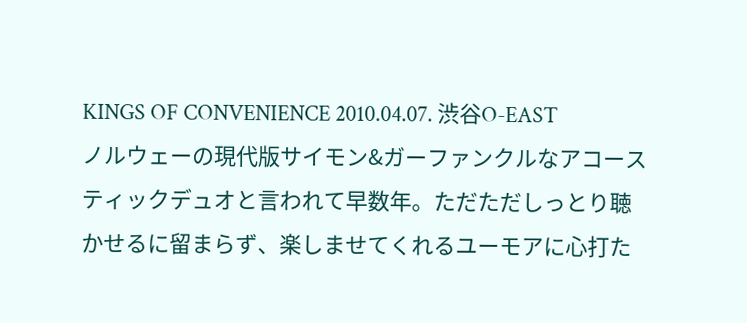KINGS OF CONVENIENCE 2010.04.07. 渋谷O-EAST
ノルウェーの現代版サイモン&ガーファンクルなアコースティックデュオと言われて早数年。ただただしっとり聴かせるに留まらず、楽しませてくれるユーモアに心打た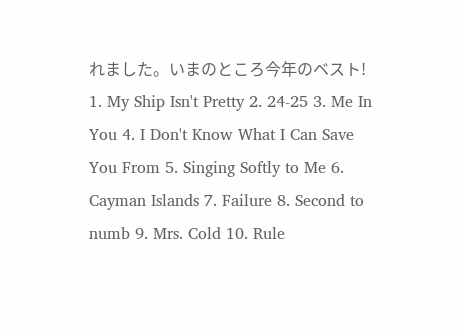れました。いまのところ今年のベスト!
1. My Ship Isn't Pretty 2. 24-25 3. Me In You 4. I Don't Know What I Can Save You From 5. Singing Softly to Me 6. Cayman Islands 7. Failure 8. Second to numb 9. Mrs. Cold 10. Rule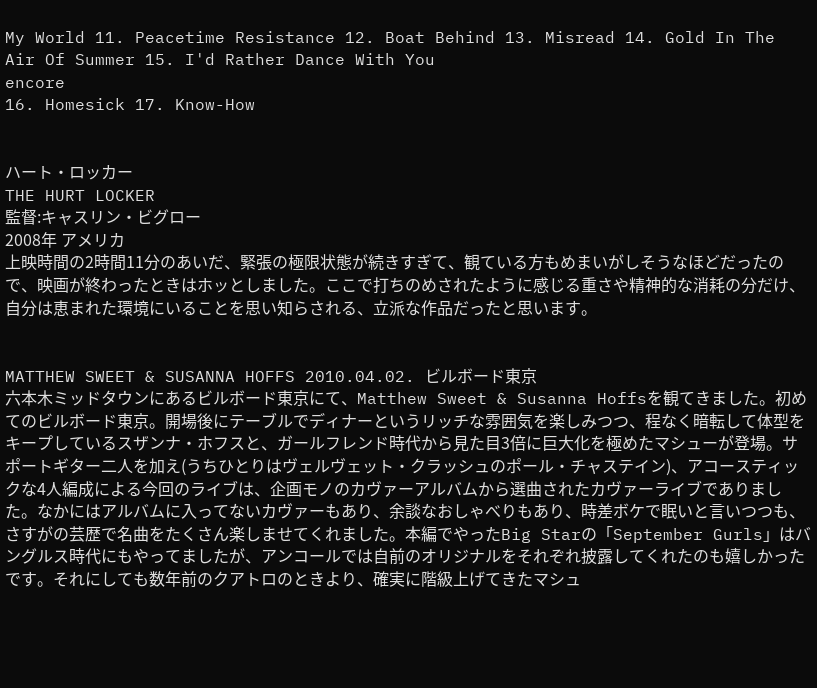My World 11. Peacetime Resistance 12. Boat Behind 13. Misread 14. Gold In The Air Of Summer 15. I'd Rather Dance With You
encore
16. Homesick 17. Know-How


ハート・ロッカー
THE HURT LOCKER
監督:キャスリン・ビグロー
2008年 アメリカ
上映時間の2時間11分のあいだ、緊張の極限状態が続きすぎて、観ている方もめまいがしそうなほどだったので、映画が終わったときはホッとしました。ここで打ちのめされたように感じる重さや精神的な消耗の分だけ、自分は恵まれた環境にいることを思い知らされる、立派な作品だったと思います。


MATTHEW SWEET & SUSANNA HOFFS 2010.04.02. ビルボード東京
六本木ミッドタウンにあるビルボード東京にて、Matthew Sweet & Susanna Hoffsを観てきました。初めてのビルボード東京。開場後にテーブルでディナーというリッチな雰囲気を楽しみつつ、程なく暗転して体型をキープしているスザンナ・ホフスと、ガールフレンド時代から見た目3倍に巨大化を極めたマシューが登場。サポートギター二人を加え(うちひとりはヴェルヴェット・クラッシュのポール・チャステイン)、アコースティックな4人編成による今回のライブは、企画モノのカヴァーアルバムから選曲されたカヴァーライブでありました。なかにはアルバムに入ってないカヴァーもあり、余談なおしゃべりもあり、時差ボケで眠いと言いつつも、さすがの芸歴で名曲をたくさん楽しませてくれました。本編でやったBig Starの「September Gurls」はバングルス時代にもやってましたが、アンコールでは自前のオリジナルをそれぞれ披露してくれたのも嬉しかったです。それにしても数年前のクアトロのときより、確実に階級上げてきたマシュ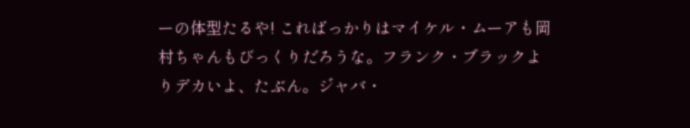ーの体型たるや! こればっかりはマイケル・ムーアも岡村ちゃんもびっくりだろうな。フランク・ブラックよりデカいよ、たぶん。ジャバ・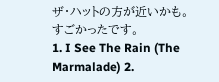ザ・ハットの方が近いかも。すごかったです。
1. I See The Rain (The Marmalade) 2.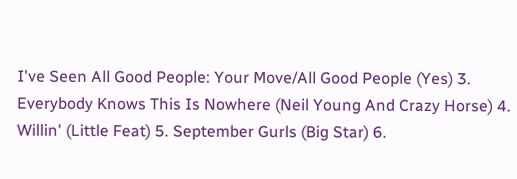I've Seen All Good People: Your Move/All Good People (Yes) 3. Everybody Knows This Is Nowhere (Neil Young And Crazy Horse) 4. Willin' (Little Feat) 5. September Gurls (Big Star) 6.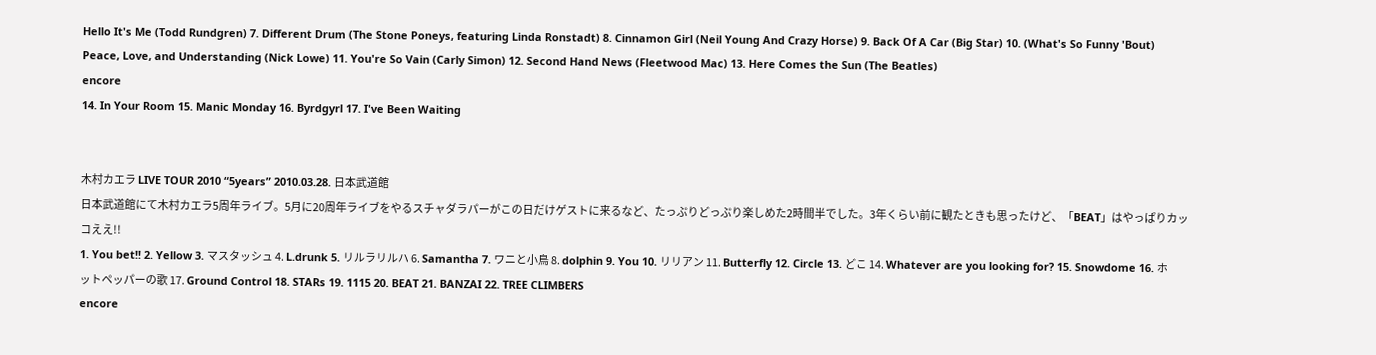Hello It's Me (Todd Rundgren) 7. Different Drum (The Stone Poneys, featuring Linda Ronstadt) 8. Cinnamon Girl (Neil Young And Crazy Horse) 9. Back Of A Car (Big Star) 10. (What's So Funny 'Bout) Peace, Love, and Understanding (Nick Lowe) 11. You're So Vain (Carly Simon) 12. Second Hand News (Fleetwood Mac) 13. Here Comes the Sun (The Beatles)
encore
14. In Your Room 15. Manic Monday 16. Byrdgyrl 17. I've Been Waiting


木村カエラ LIVE TOUR 2010 “5years” 2010.03.28. 日本武道館
日本武道館にて木村カエラ5周年ライブ。5月に20周年ライブをやるスチャダラパーがこの日だけゲストに来るなど、たっぷりどっぷり楽しめた2時間半でした。3年くらい前に観たときも思ったけど、「BEAT」はやっぱりカッコええ!!
1. You bet!! 2. Yellow 3. マスタッシュ 4. L.drunk 5. リルラリルハ 6. Samantha 7. ワニと小鳥 8. dolphin 9. You 10. リリアン 11. Butterfly 12. Circle 13. どこ 14. Whatever are you looking for? 15. Snowdome 16. ホットペッパーの歌 17. Ground Control 18. STARs 19. 1115 20. BEAT 21. BANZAI 22. TREE CLIMBERS
encore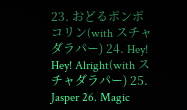23. おどるポンポコリン(with スチャダラパー) 24. Hey! Hey! Alright(with スチャダラパー) 25. Jasper 26. Magic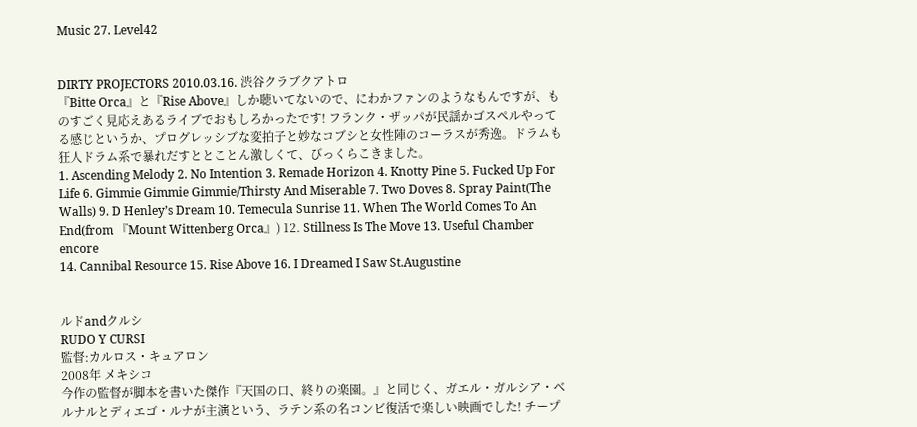Music 27. Level42


DIRTY PROJECTORS 2010.03.16. 渋谷クラブクアトロ
『Bitte Orca』と『Rise Above』しか聴いてないので、にわかファンのようなもんですが、ものすごく見応えあるライブでおもしろかったです! フランク・ザッパが民謡かゴスペルやってる感じというか、プログレッシブな変拍子と妙なコブシと女性陣のコーラスが秀逸。ドラムも狂人ドラム系で暴れだすととことん激しくて、びっくらこきました。
1. Ascending Melody 2. No Intention 3. Remade Horizon 4. Knotty Pine 5. Fucked Up For Life 6. Gimmie Gimmie Gimmie/Thirsty And Miserable 7. Two Doves 8. Spray Paint(The Walls) 9. D Henley’s Dream 10. Temecula Sunrise 11. When The World Comes To An End(from 『Mount Wittenberg Orca』) 12. Stillness Is The Move 13. Useful Chamber
encore
14. Cannibal Resource 15. Rise Above 16. I Dreamed I Saw St.Augustine


ルドandクルシ
RUDO Y CURSI
監督:カルロス・キュアロン
2008年 メキシコ
今作の監督が脚本を書いた傑作『天国の口、終りの楽園。』と同じく、ガエル・ガルシア・ベルナルとディエゴ・ルナが主演という、ラテン系の名コンビ復活で楽しい映画でした! チープ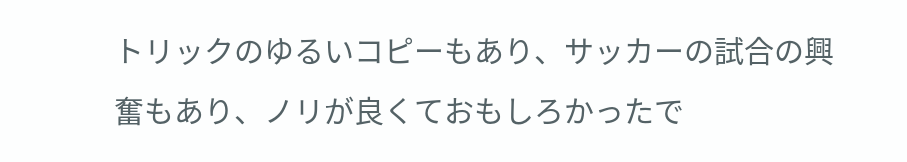トリックのゆるいコピーもあり、サッカーの試合の興奮もあり、ノリが良くておもしろかったで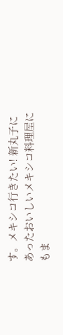す。メキシコ行きたい! 新丸子にあったおいしいメキシコ料理屋にもま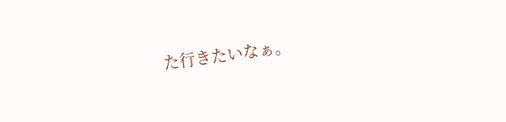た行きたいなぁ。